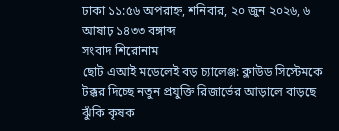ঢাকা ১১:৫৬ অপরাহ্ন, শনিবার, ২০ জুন ২০২৬, ৬ আষাঢ় ১৪৩৩ বঙ্গাব্দ
সংবাদ শিরোনাম
ছোট এআই মডেলেই বড় চ্যালেঞ্জ: ক্লাউড সিস্টেমকে টক্কর দিচ্ছে নতুন প্রযুক্তি রিজার্ভের আড়ালে বাড়ছে ঝুঁকি কৃষক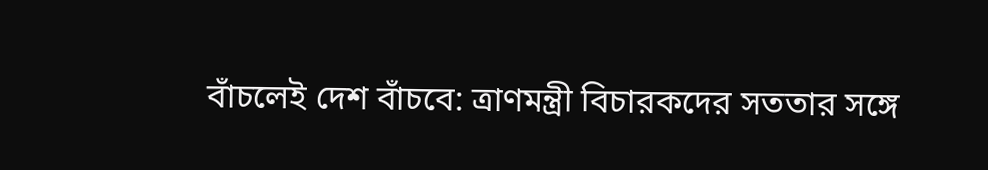বাঁচলেই দেশ বাঁচবে: ত্রাণমন্ত্রী বিচারকদের সততার সঙ্গে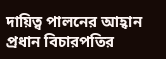দায়িত্ব পালনের আহ্বান প্রধান বিচারপতির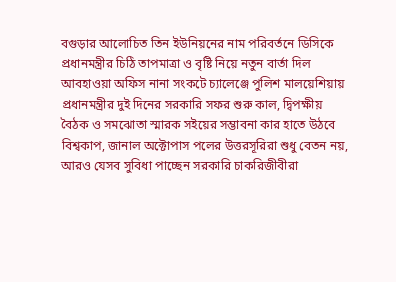বগুড়ার আলোচিত তিন ইউনিয়নের নাম পরিবর্তনে ডিসিকে প্রধানমন্ত্রীর চিঠি তাপমাত্রা ও বৃষ্টি নিয়ে নতুন বার্তা দিল আবহাওয়া অফিস নানা সংকটে চ্যালেঞ্জে পুলিশ মালয়েশিয়ায় প্রধানমন্ত্রীর দুই দিনের সরকারি সফর শুরু কাল, দ্বিপক্ষীয় বৈঠক ও সমঝোতা স্মারক সইয়ের সম্ভাবনা কার হাতে উঠবে বিশ্বকাপ, জানাল অক্টোপাস পলের উত্তরসূরিরা শুধু বেতন নয়, আরও যেসব সুবিধা পাচ্ছেন সরকারি চাকরিজীবীরা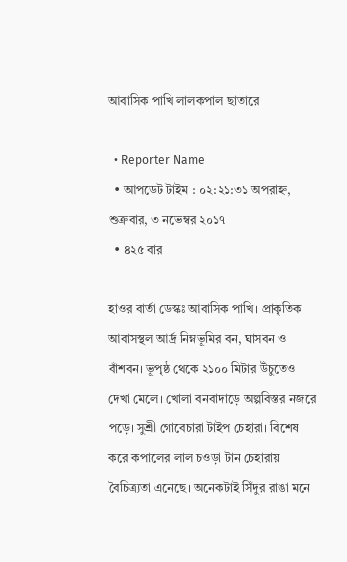আবাসিক পাখি লালকপাল ছাতারে

  • Reporter Name
  • আপডেট টাইম : ০২:২১:৩১ অপরাহ্ন, শুক্রবার, ৩ নভেম্বর ২০১৭
  • ৪২৫ বার

হাওর বার্তা ডেস্কঃ আবাসিক পাখি। প্রাকৃতিক আবাসস্থল আর্দ্র নিম্নভূমির বন, ঘাসবন ও বাঁশবন। ভূপৃষ্ঠ থেকে ২১০০ মিটার উঁচুতেও দেখা মেলে। খোলা বনবাদাড়ে অল্পবিস্তর নজরে পড়ে। সুশ্রী গোবেচারা টাইপ চেহারা। বিশেষ করে কপালের লাল চওড়া টান চেহারায় বৈচিত্র্যতা এনেছে। অনেকটাই সিঁদুর রাঙা মনে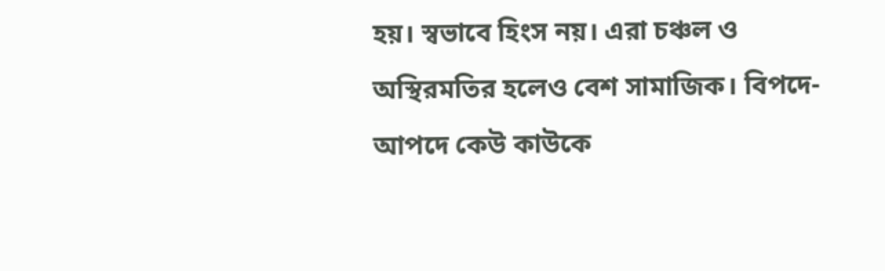হয়। স্বভাবে হিংস নয়। এরা চঞ্চল ও অস্থিরমতির হলেও বেশ সামাজিক। বিপদে-আপদে কেউ কাউকে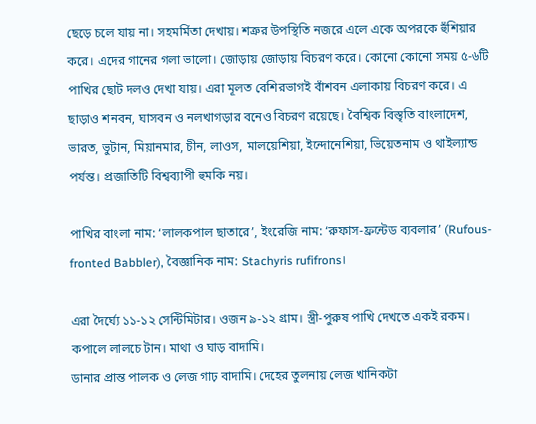ছেড়ে চলে যায় না। সহমর্মিতা দেখায়। শত্রুর উপস্থিতি নজরে এলে একে অপরকে হুঁশিয়ার করে। এদের গানের গলা ভালো। জোড়ায় জোড়ায় বিচরণ করে। কোনো কোনো সময় ৫-৬টি পাখির ছোট দলও দেখা যায়। এরা মূলত বেশিরভাগই বাঁশবন এলাকায় বিচরণ করে। এ ছাড়াও শনবন, ঘাসবন ও নলখাগড়ার বনেও বিচরণ রয়েছে। বৈশ্বিক বিস্তৃতি বাংলাদেশ, ভারত, ভুটান, মিয়ানমার, চীন, লাওস, মালয়েশিয়া, ইন্দোনেশিয়া, ভিয়েতনাম ও থাইল্যান্ড পর্যন্ত। প্রজাতিটি বিশ্বব্যাপী হুমকি নয়।

পাখির বাংলা নাম: ‘লালকপাল ছাতারে’, ইংরেজি নাম: ‘রুফাস-ফ্রন্টেড ব্যবলার’ (Rufous-fronted Babbler), বৈজ্ঞানিক নাম: Stachyris rufifrons।

এরা দৈর্ঘ্যে ১১-১২ সেন্টিমিটার। ওজন ৯-১২ গ্রাম। স্ত্রী-পুরুষ পাখি দেখতে একই রকম। কপালে লালচে টান। মাথা ও ঘাড় বাদামি।
ডানার প্রান্ত পালক ও লেজ গাঢ় বাদামি। দেহের তুলনায় লেজ খানিকটা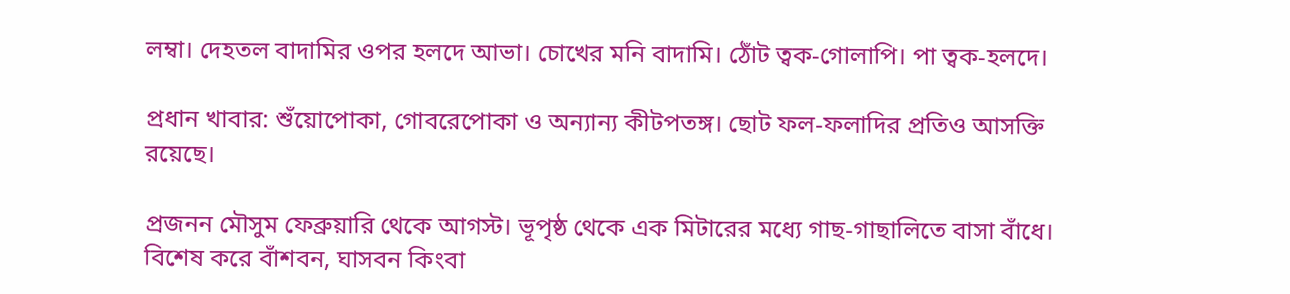লম্বা। দেহতল বাদামির ওপর হলদে আভা। চোখের মনি বাদামি। ঠোঁট ত্বক-গোলাপি। পা ত্বক-হলদে।

প্রধান খাবার: শুঁয়োপোকা, গোবরেপোকা ও অন্যান্য কীটপতঙ্গ। ছোট ফল-ফলাদির প্রতিও আসক্তি রয়েছে।

প্রজনন মৌসুম ফেব্রুয়ারি থেকে আগস্ট। ভূপৃষ্ঠ থেকে এক মিটারের মধ্যে গাছ-গাছালিতে বাসা বাঁধে। বিশেষ করে বাঁশবন, ঘাসবন কিংবা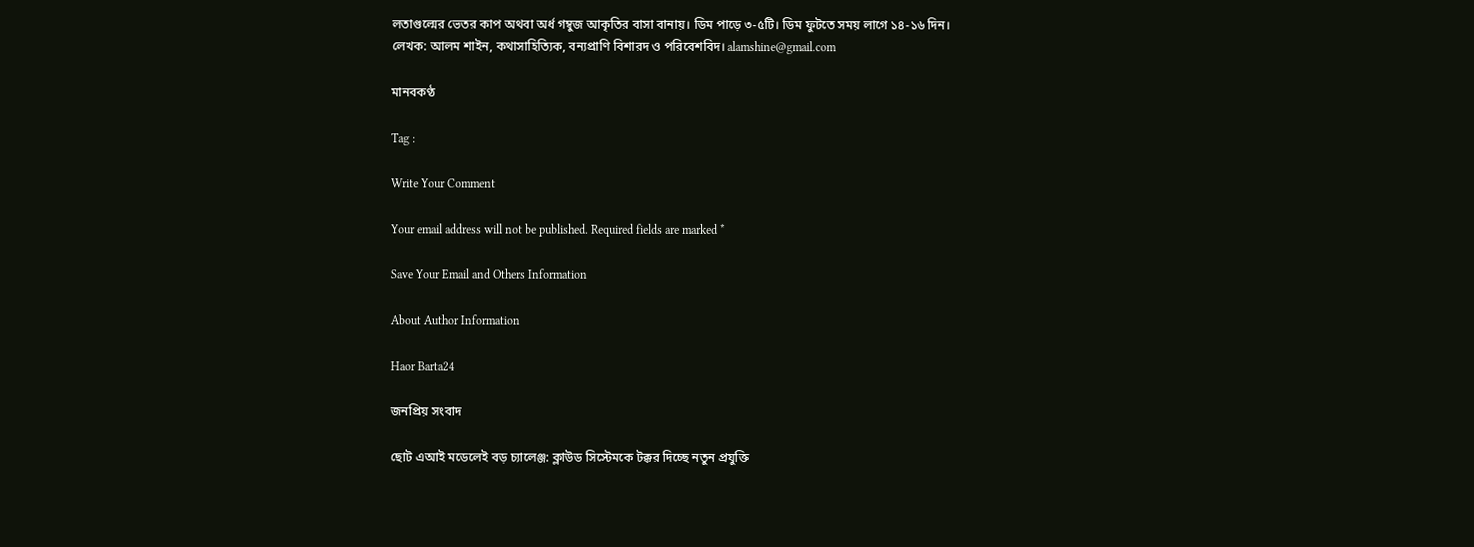লতাগুল্মের ভেতর কাপ অথবা অর্ধ গম্বুজ আকৃতির বাসা বানায়। ডিম পাড়ে ৩-৫টি। ডিম ফুটতে সময় লাগে ১৪-১৬ দিন।
লেখক: আলম শাইন, কথাসাহিত্যিক, বন্যপ্রাণি বিশারদ ও পরিবেশবিদ। alamshine@gmail.com

মানবকণ্ঠ

Tag :

Write Your Comment

Your email address will not be published. Required fields are marked *

Save Your Email and Others Information

About Author Information

Haor Barta24

জনপ্রিয় সংবাদ

ছোট এআই মডেলেই বড় চ্যালেঞ্জ: ক্লাউড সিস্টেমকে টক্কর দিচ্ছে নতুন প্রযুক্তি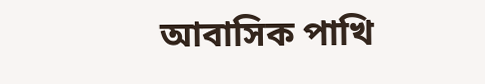আবাসিক পাখি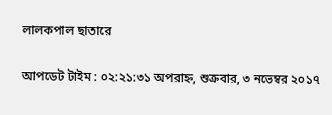লালকপাল ছাতারে

আপডেট টাইম : ০২:২১:৩১ অপরাহ্ন, শুক্রবার, ৩ নভেম্বর ২০১৭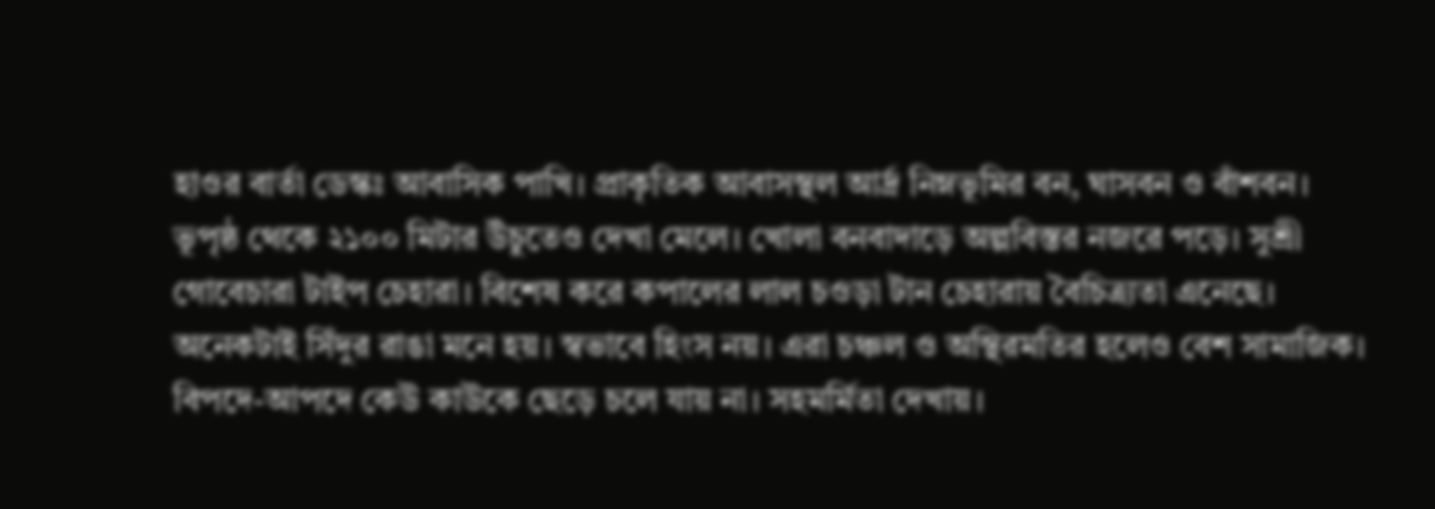হাওর বার্তা ডেস্কঃ আবাসিক পাখি। প্রাকৃতিক আবাসস্থল আর্দ্র নিম্নভূমির বন, ঘাসবন ও বাঁশবন। ভূপৃষ্ঠ থেকে ২১০০ মিটার উঁচুতেও দেখা মেলে। খোলা বনবাদাড়ে অল্পবিস্তর নজরে পড়ে। সুশ্রী গোবেচারা টাইপ চেহারা। বিশেষ করে কপালের লাল চওড়া টান চেহারায় বৈচিত্র্যতা এনেছে। অনেকটাই সিঁদুর রাঙা মনে হয়। স্বভাবে হিংস নয়। এরা চঞ্চল ও অস্থিরমতির হলেও বেশ সামাজিক। বিপদে-আপদে কেউ কাউকে ছেড়ে চলে যায় না। সহমর্মিতা দেখায়।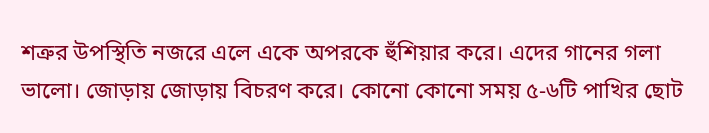শত্রুর উপস্থিতি নজরে এলে একে অপরকে হুঁশিয়ার করে। এদের গানের গলা ভালো। জোড়ায় জোড়ায় বিচরণ করে। কোনো কোনো সময় ৫-৬টি পাখির ছোট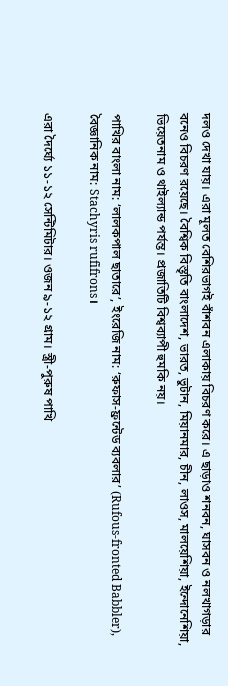দলও দেখা যায়। এরা মূলত বেশিরভাগই বাঁশবন এলাকায় বিচরণ করে। এ ছাড়াও শনবন, ঘাসবন ও নলখাগড়ার বনেও বিচরণ রয়েছে। বৈশ্বিক বিস্তৃতি বাংলাদেশ, ভারত, ভুটান, মিয়ানমার, চীন, লাওস, মালয়েশিয়া, ইন্দোনেশিয়া, ভিয়েতনাম ও থাইল্যান্ড পর্যন্ত। প্রজাতিটি বিশ্বব্যাপী হুমকি নয়।

পাখির বাংলা নাম: ‘লালকপাল ছাতারে’, ইংরেজি নাম: ‘রুফাস-ফ্রন্টেড ব্যবলার’ (Rufous-fronted Babbler), বৈজ্ঞানিক নাম: Stachyris rufifrons।

এরা দৈর্ঘ্যে ১১-১২ সেন্টিমিটার। ওজন ৯-১২ গ্রাম। স্ত্রী-পুরুষ পাখি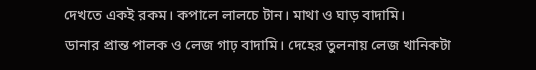দেখতে একই রকম। কপালে লালচে টান। মাথা ও ঘাড় বাদামি।
ডানার প্রান্ত পালক ও লেজ গাঢ় বাদামি। দেহের তুলনায় লেজ খানিকটা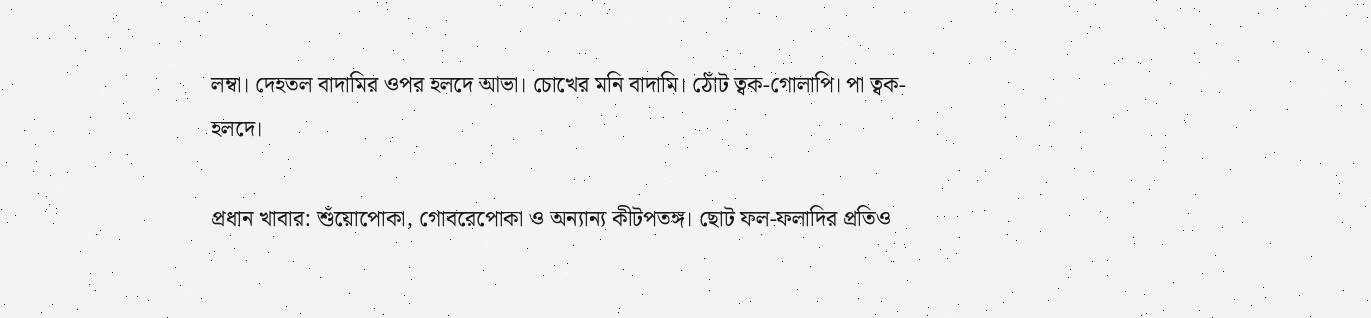লম্বা। দেহতল বাদামির ওপর হলদে আভা। চোখের মনি বাদামি। ঠোঁট ত্বক-গোলাপি। পা ত্বক-হলদে।

প্রধান খাবার: শুঁয়োপোকা, গোবরেপোকা ও অন্যান্য কীটপতঙ্গ। ছোট ফল-ফলাদির প্রতিও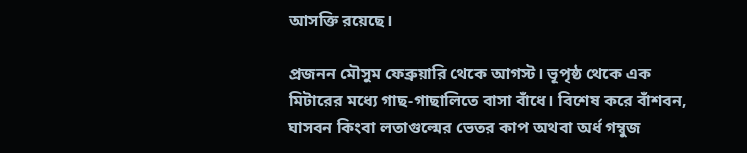আসক্তি রয়েছে।

প্রজনন মৌসুম ফেব্রুয়ারি থেকে আগস্ট। ভূপৃষ্ঠ থেকে এক মিটারের মধ্যে গাছ-গাছালিতে বাসা বাঁধে। বিশেষ করে বাঁশবন, ঘাসবন কিংবা লতাগুল্মের ভেতর কাপ অথবা অর্ধ গম্বুজ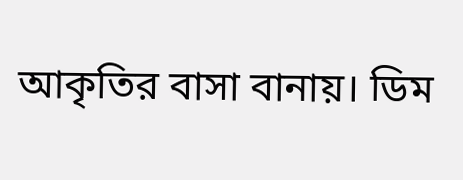আকৃতির বাসা বানায়। ডিম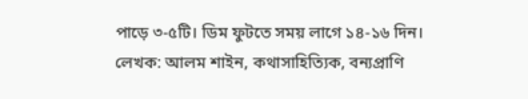পাড়ে ৩-৫টি। ডিম ফুটতে সময় লাগে ১৪-১৬ দিন।
লেখক: আলম শাইন, কথাসাহিত্যিক, বন্যপ্রাণি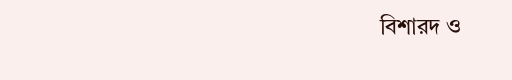বিশারদ ও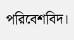পরিবেশবিদ।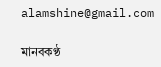alamshine@gmail.com

মানবকণ্ঠ